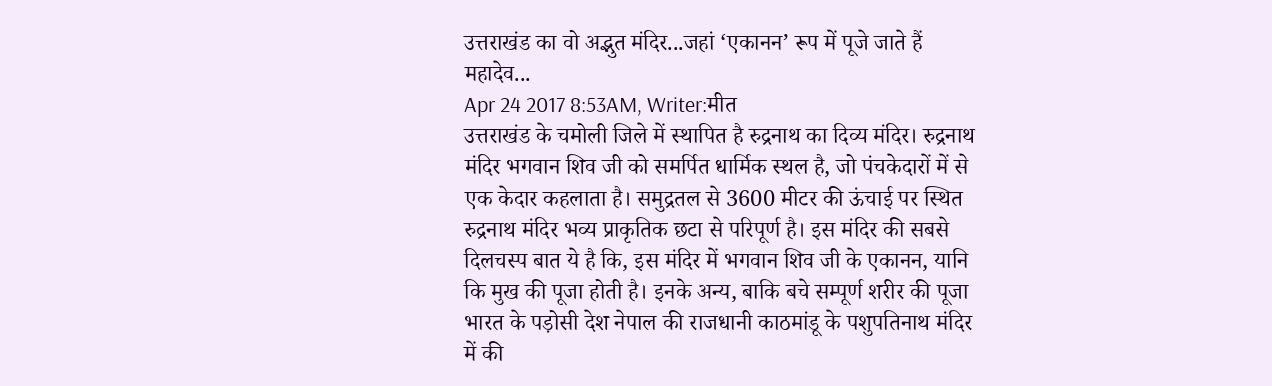उत्तराखंड का वो अद्भुत मंदिर...जहां ‘एकानन’ रूप में पूजे जाते हैं महादेव...
Apr 24 2017 8:53AM, Writer:मीत
उत्तराखंड के चमोली जिले में स्थापित है रुद्रनाथ का दिव्य मंदिर। रुद्रनाथ मंदिर भगवान शिव जी को समर्पित धार्मिक स्थल है, जो पंचकेदारों में से एक केदार कहलाता है। समुद्रतल से 3600 मीटर की ऊंचाई पर स्थित रुद्रनाथ मंदिर भव्य प्राकृतिक छटा से परिपूर्ण है। इस मंदिर की सबसे दिलचस्प बात ये है कि, इस मंदिर में भगवान शिव जी के एकानन, यानि कि मुख की पूजा होती है। इनके अन्य, बाकि बचे सम्पूर्ण शरीर की पूजा भारत के पड़ोसी देश नेपाल की राजधानी काठमांडू के पशुपतिनाथ मंदिर में की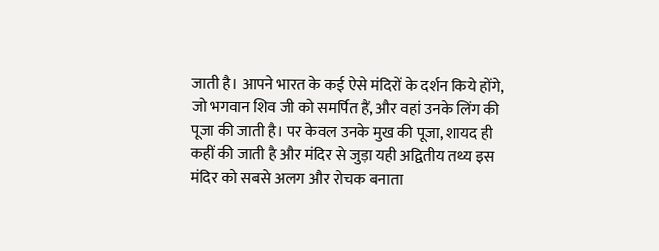जाती है। आपने भारत के कई ऐसे मंदिरों के दर्शन किये होंगे, जो भगवान शिव जी को समर्पित हैं, और वहां उनके लिंग की पूजा की जाती है। पर केवल उनके मुख की पूजा, शायद ही कहीं की जाती है और मंदिर से जुड़ा यही अद्वितीय तथ्य इस मंदिर को सबसे अलग और रोचक बनाता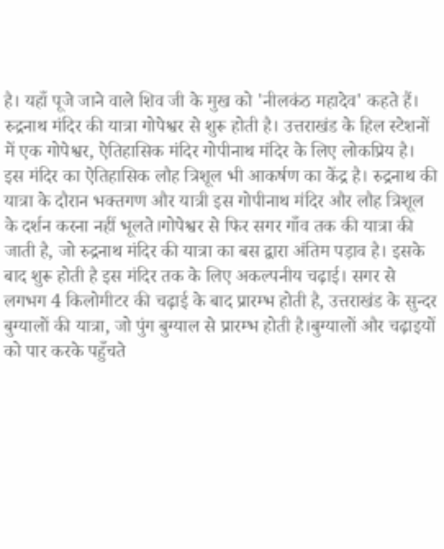है। यहाँ पूजे जाने वाले शिव जी के मुख को 'नीलकंठ महादेव' कहते हैं।
रुद्रनाथ मंदिर की यात्रा गोपेश्वर से शुरू होती है। उत्तराखंड के हिल स्टेशनों में एक गोपेश्वर, ऐतिहासिक मंदिर गोपीनाथ मंदिर के लिए लोकप्रिय है। इस मंदिर का ऐतिहासिक लौह त्रिशूल भी आकर्षण का केंद्र है। रुद्रनाथ की यात्रा के दौरान भक्तगण और यात्री इस गोपीनाथ मंदिर और लौह त्रिशूल के दर्शन करना नहीं भूलते।गोपेश्वर से फिर सगर गाँव तक की यात्रा की जाती है, जो रुद्रनाथ मंदिर की यात्रा का बस द्वारा अंतिम पड़ाव है। इसके बाद शुरू होती है इस मंदिर तक के लिए अकल्पनीय चढ़ाई। सगर से लगभग 4 किलोमीटर की चढ़ाई के बाद प्रारम्भ होती है, उत्तराखंड के सुन्दर बुग्यालों की यात्रा, जो पुंग बुग्याल से प्रारम्भ होती है।बुग्यालों और चढ़ाइयों को पार करके पहुँचते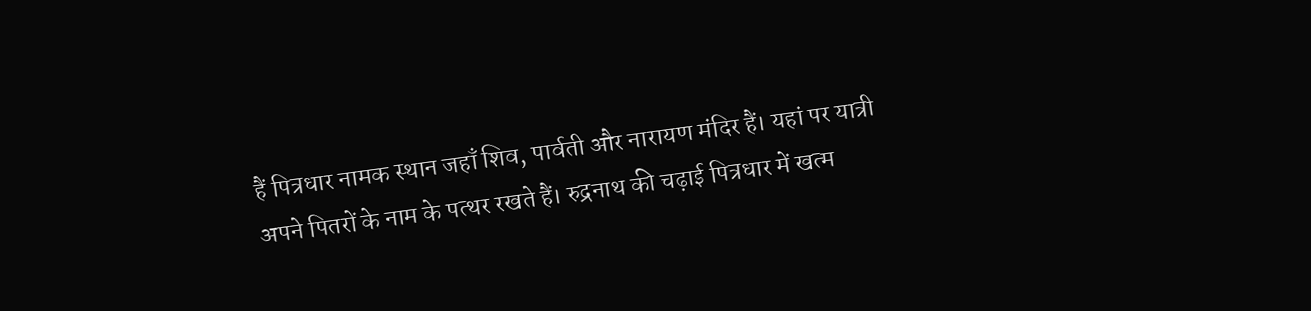हैं पित्रधार नामक स्थान जहाँ शिव, पार्वती और नारायण मंदिर हैं। यहां पर यात्री अपने पितरों के नाम के पत्थर रखते हैं। रुद्रनाथ की चढ़ाई पित्रधार में खत्म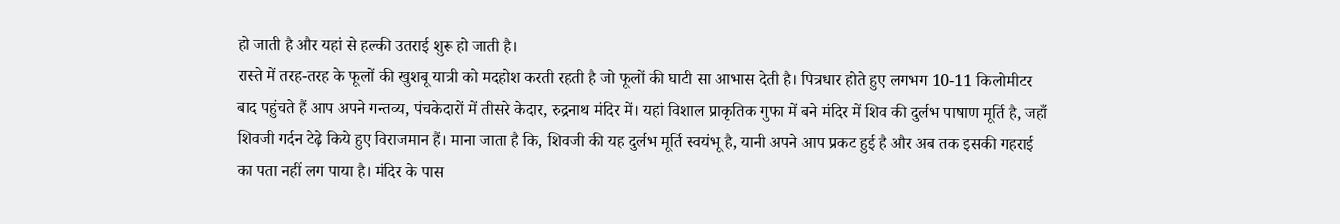हो जाती है और यहां से हल्की उतराई शुरू हो जाती है।
रास्ते में तरह-तरह के फूलों की खुशबू यात्री को मदहोश करती रहती है जो फूलों की घाटी सा आभास देती है। पित्रधार होते हुए लगभग 10-11 किलोमीटर बाद पहुंचते हैं आप अपने गन्तव्य, पंचकेदारों में तीसरे केदार, रुद्रनाथ मंदिर में। यहां विशाल प्राकृतिक गुफा में बने मंदिर में शिव की दुर्लभ पाषाण मूर्ति है, जहाँ शिवजी गर्दन टेढ़े किये हुए विराजमान हैं। माना जाता है कि, शिवजी की यह दुर्लभ मूर्ति स्वयंभू है, यानी अपने आप प्रकट हुई है और अब तक इसकी गहराई का पता नहीं लग पाया है। मंदिर के पास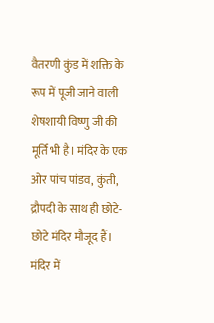वैतरणी कुंड में शक्ति के रूप में पूजी जाने वाली शेषशायी विष्णु जी की मूर्ति भी है। मंदिर के एक ओर पांच पांडव, कुंती, द्रौपदी के साथ ही छोटे-छोटे मंदिर मौजूद हैं। मंदिर में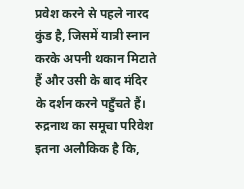प्रवेश करने से पहले नारद कुंड है, जिसमें यात्री स्नान करके अपनी थकान मिटाते हैं और उसी के बाद मंदिर के दर्शन करने पहुँचते हैं। रुद्रनाथ का समूचा परिवेश इतना अलौकिक है कि,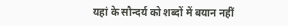यहां के सौन्दर्य को शब्दों में बयान नहीं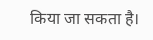किया जा सकता है।